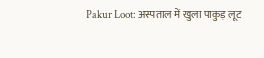Pakur Loot: अस्पताल में खुला पाकुड़ लूट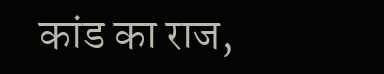कांड का राज,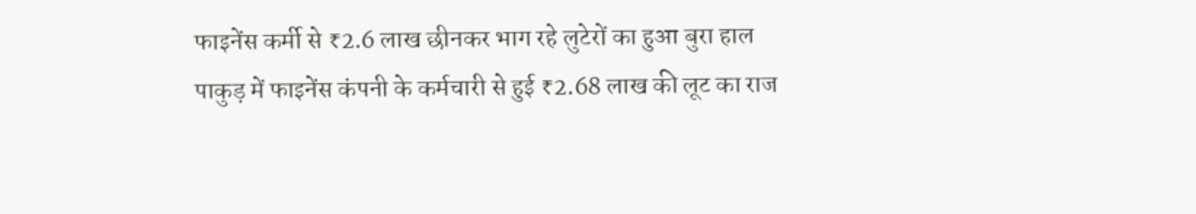फाइनेंस कर्मी से ₹2.6 लाख छीनकर भाग रहे लुटेरों का हुआ बुरा हाल
पाकुड़ में फाइनेंस कंपनी के कर्मचारी से हुई ₹2.68 लाख की लूट का राज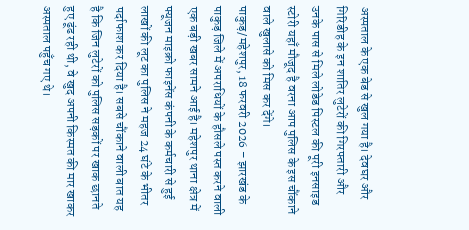अस्पताल के एक बेड से खुल गया है। देवघर और गिरिडीह के इन शातिर लुटेरों की गिरफ्तारी और उनके पास से मिले लोडेड पिस्टल की पूरी इनसाइड स्टोरी यहाँ मौजूद है वरना आप पुलिस के इस चौंकाने वाले खुलासे को मिस कर देंगे।
पाकुड़/महेशपुर, 18 फरवरी 2026 – झारखंड के पाकुड़ जिले में अपराधियों के हौसले पस्त करने वाली एक बड़ी खबर सामने आई है। महेशपुर थाना क्षेत्र में फ्यूजन माइक्रो फाइनेंस कंपनी के कर्मचारी से हुई लाखों की लूट का पुलिस ने महज 24 घंटे के भीतर पर्दाफाश कर दिया है। सबसे चौंकाने वाली बात यह है कि जिन लुटेरों को पुलिस सड़कों पर खाक छानते हुए ढूंढ रही थी, वे खुद अपनी किस्मत की मार खाकर अस्पताल पहुँच गए थे।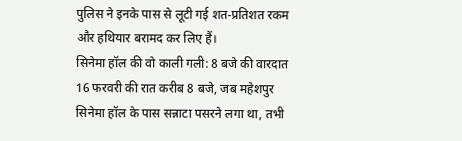पुलिस ने इनके पास से लूटी गई शत-प्रतिशत रकम और हथियार बरामद कर लिए हैं।
सिनेमा हॉल की वो काली गली: 8 बजे की वारदात
16 फरवरी की रात करीब 8 बजे, जब महेशपुर सिनेमा हॉल के पास सन्नाटा पसरने लगा था, तभी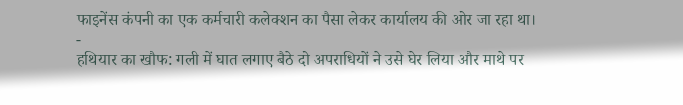फाइनेंस कंपनी का एक कर्मचारी कलेक्शन का पैसा लेकर कार्यालय की ओर जा रहा था।
-
हथियार का खौफ: गली में घात लगाए बैठे दो अपराधियों ने उसे घेर लिया और माथे पर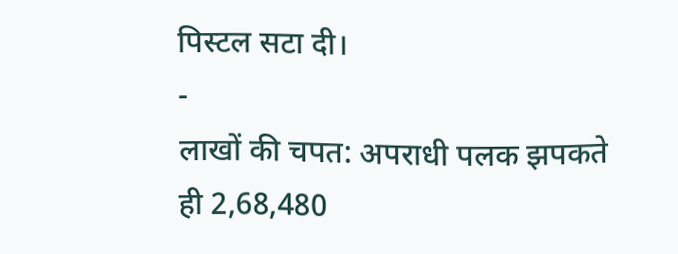पिस्टल सटा दी।
-
लाखों की चपत: अपराधी पलक झपकते ही 2,68,480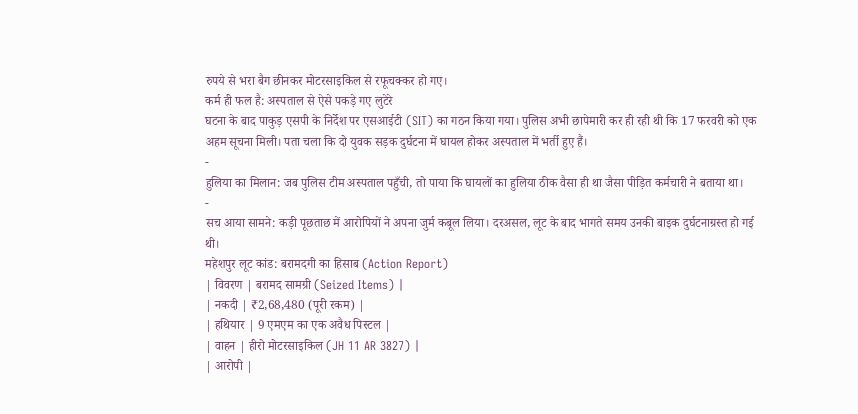रुपये से भरा बैग छीनकर मोटरसाइकिल से रफूचक्कर हो गए।
कर्म ही फल है: अस्पताल से ऐसे पकड़े गए लुटेरे
घटना के बाद पाकुड़ एसपी के निर्देश पर एसआईटी (SIT) का गठन किया गया। पुलिस अभी छापेमारी कर ही रही थी कि 17 फरवरी को एक अहम सूचना मिली। पता चला कि दो युवक सड़क दुर्घटना में घायल होकर अस्पताल में भर्ती हुए हैं।
-
हुलिया का मिलान: जब पुलिस टीम अस्पताल पहुँची, तो पाया कि घायलों का हुलिया ठीक वैसा ही था जैसा पीड़ित कर्मचारी ने बताया था।
-
सच आया सामने: कड़ी पूछताछ में आरोपियों ने अपना जुर्म कबूल लिया। दरअसल, लूट के बाद भागते समय उनकी बाइक दुर्घटनाग्रस्त हो गई थी।
महेशपुर लूट कांड: बरामदगी का हिसाब (Action Report)
| विवरण | बरामद सामग्री (Seized Items) |
| नकदी | ₹2,68,480 (पूरी रकम) |
| हथियार | 9 एमएम का एक अवैध पिस्टल |
| वाहन | हीरो मोटरसाइकिल (JH 11 AR 3827) |
| आरोपी |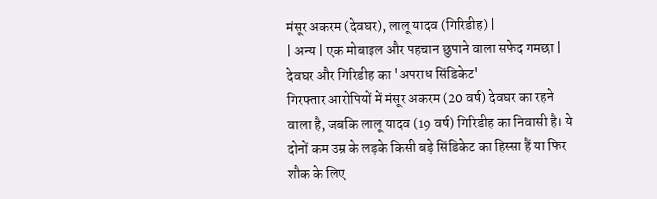मंसूर अकरम (देवघर), लालू यादव (गिरिडीह) |
| अन्य | एक मोबाइल और पहचान छुपाने वाला सफेद गमछा |
देवघर और गिरिडीह का 'अपराध सिंडिकेट'
गिरफ्तार आरोपियों में मंसूर अकरम (20 वर्ष) देवघर का रहने वाला है, जबकि लालू यादव (19 वर्ष) गिरिडीह का निवासी है। ये दोनों कम उम्र के लड़के किसी बड़े सिंडिकेट का हिस्सा हैं या फिर शौक के लिए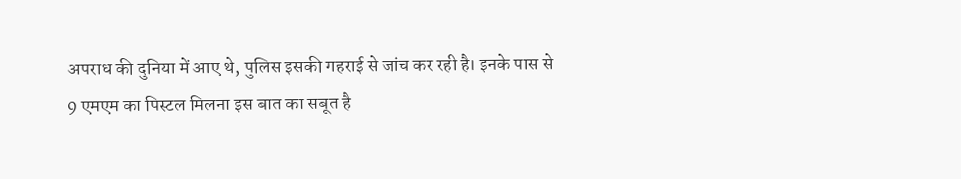अपराध की दुनिया में आए थे, पुलिस इसकी गहराई से जांच कर रही है। इनके पास से 9 एमएम का पिस्टल मिलना इस बात का सबूत है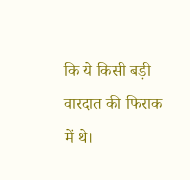कि ये किसी बड़ी वारदात की फिराक में थे।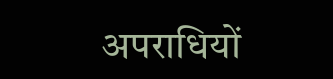अपराधियों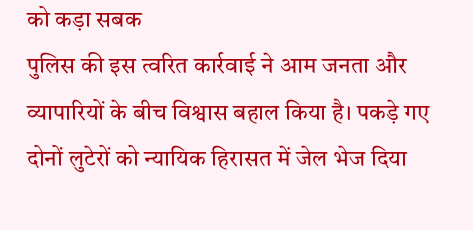को कड़ा सबक
पुलिस की इस त्वरित कार्रवाई ने आम जनता और व्यापारियों के बीच विश्वास बहाल किया है। पकड़े गए दोनों लुटेरों को न्यायिक हिरासत में जेल भेज दिया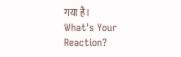गया है।
What's Your Reaction?